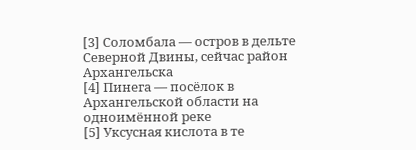[3] Соломбала — остров в дельте Северной Двины, сейчас район Архангельска
[4] Пинега — посёлок в Архангельской области на одноимённой реке
[5] Уксусная кислота в те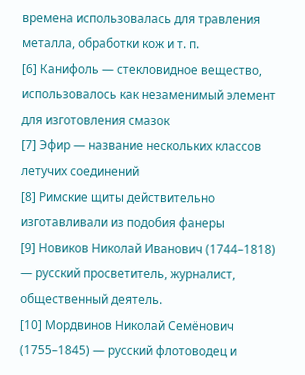времена использовалась для травления металла, обработки кож и т. п.
[6] Канифоль — стекловидное вещество, использовалось как незаменимый элемент для изготовления смазок
[7] Эфир — название нескольких классов летучих соединений
[8] Римские щиты действительно изготавливали из подобия фанеры
[9] Новиков Николай Иванович (1744–1818) — русский просветитель, журналист, общественный деятель.
[10] Мордвинов Николай Семёнович (1755–1845) — русский флотоводец и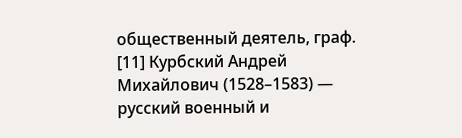общественный деятель, граф.
[11] Курбский Андрей Михайлович (1528–1583) — русский военный и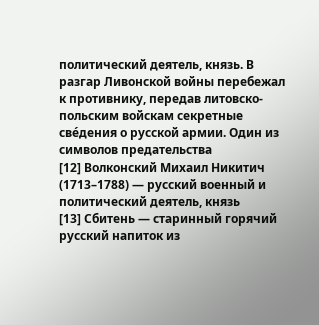политический деятель, князь. В разгар Ливонской войны перебежал к противнику, передав литовско-польским войскам секретные све́дения о русской армии. Один из символов предательства
[12] Волконский Михаил Никитич (1713–1788) — русский военный и политический деятель, князь
[13] Сбитень — старинный горячий русский напиток из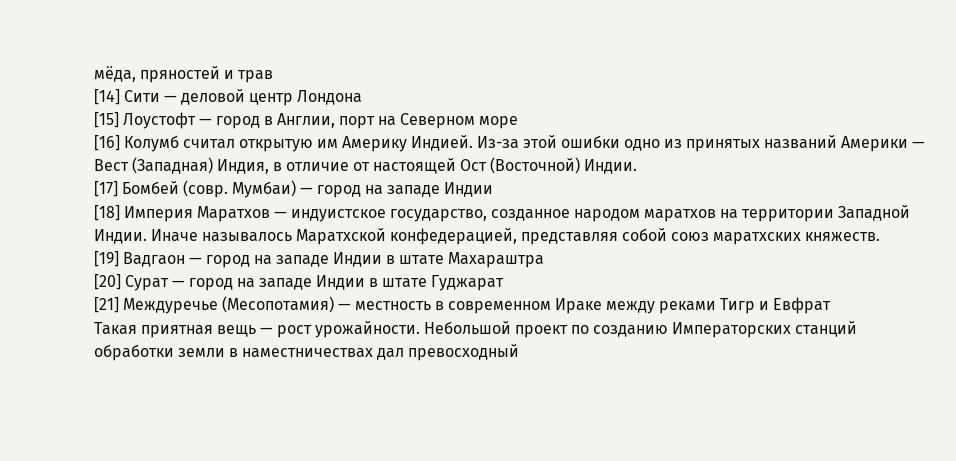мёда, пряностей и трав
[14] Сити — деловой центр Лондона
[15] Лоустофт — город в Англии, порт на Северном море
[16] Колумб считал открытую им Америку Индией. Из-за этой ошибки одно из принятых названий Америки — Вест (Западная) Индия, в отличие от настоящей Ост (Восточной) Индии.
[17] Бомбей (совр. Мумбаи) — город на западе Индии
[18] Империя Маратхов — индуистское государство, созданное народом маратхов на территории Западной Индии. Иначе называлось Маратхской конфедерацией, представляя собой союз маратхских княжеств.
[19] Вадгаон — город на западе Индии в штате Махараштра
[20] Сурат — город на западе Индии в штате Гуджарат
[21] Междуречье (Месопотамия) — местность в современном Ираке между реками Тигр и Евфрат
Такая приятная вещь — рост урожайности. Небольшой проект по созданию Императорских станций обработки земли в наместничествах дал превосходный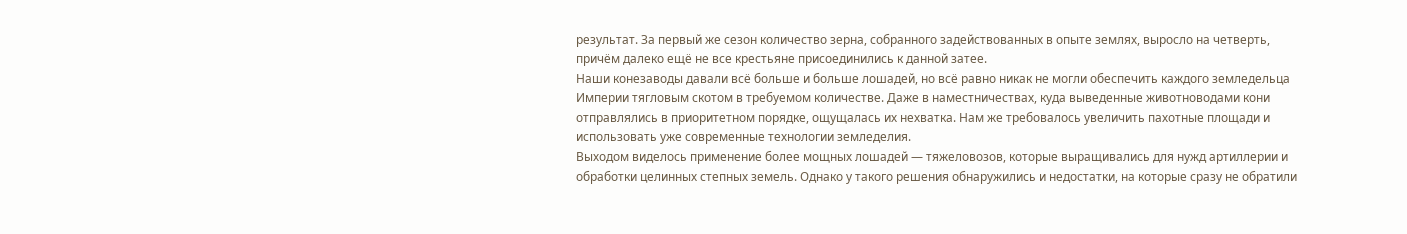результат. За первый же сезон количество зерна, собранного задействованных в опыте землях, выросло на четверть, причём далеко ещё не все крестьяне присоединились к данной затее.
Наши конезаводы давали всё больше и больше лошадей, но всё равно никак не могли обеспечить каждого земледельца Империи тягловым скотом в требуемом количестве. Даже в наместничествах, куда выведенные животноводами кони отправлялись в приоритетном порядке, ощущалась их нехватка. Нам же требовалось увеличить пахотные площади и использовать уже современные технологии земледелия.
Выходом виделось применение более мощных лошадей — тяжеловозов, которые выращивались для нужд артиллерии и обработки целинных степных земель. Однако у такого решения обнаружились и недостатки, на которые сразу не обратили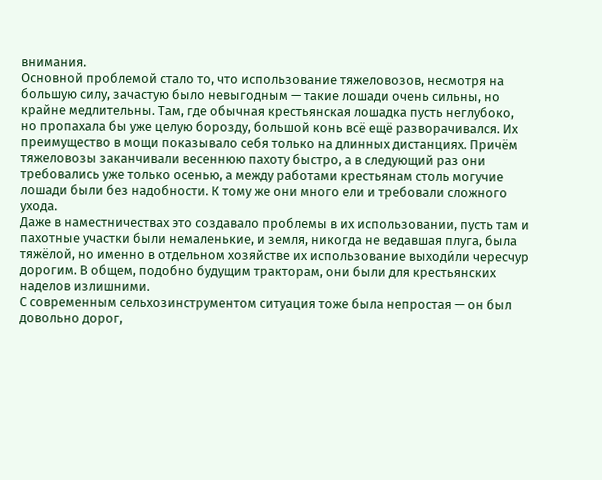внимания.
Основной проблемой стало то, что использование тяжеловозов, несмотря на большую силу, зачастую было невыгодным — такие лошади очень сильны, но крайне медлительны. Там, где обычная крестьянская лошадка пусть неглубоко, но пропахала бы уже целую борозду, большой конь всё ещё разворачивался. Их преимущество в мощи показывало себя только на длинных дистанциях. Причём тяжеловозы заканчивали весеннюю пахоту быстро, а в следующий раз они требовались уже только осенью, а между работами крестьянам столь могучие лошади были без надобности. К тому же они много ели и требовали сложного ухода.
Даже в наместничествах это создавало проблемы в их использовании, пусть там и пахотные участки были немаленькие, и земля, никогда не ведавшая плуга, была тяжёлой, но именно в отдельном хозяйстве их использование выходи́ли чересчур дорогим. В общем, подобно будущим тракторам, они были для крестьянских наделов излишними.
С современным сельхозинструментом ситуация тоже была непростая — он был довольно дорог,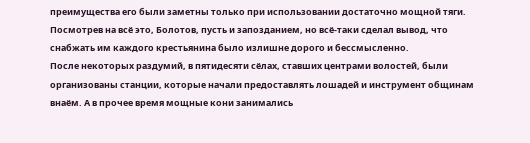преимущества его были заметны только при использовании достаточно мощной тяги. Посмотрев на всё это, Болотов, пусть и запозданием, но всё-таки сделал вывод, что снабжать им каждого крестьянина было излишне дорого и бессмысленно.
После некоторых раздумий, в пятидесяти сёлах, ставших центрами волостей, были организованы станции, которые начали предоставлять лошадей и инструмент общинам внаём. А в прочее время мощные кони занимались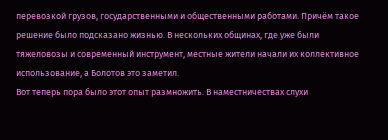перевозкой грузов, государственными и общественными работами. Причём такое решение было подсказано жизнью. В нескольких общинах, где уже были тяжеловозы и современный инструмент, местные жители начали их коллективное использование, а Болотов это заметил.
Вот теперь пора было этот опыт размножить. В наместничествах слухи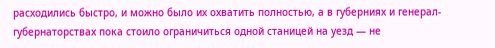расходились быстро, и можно было их охватить полностью, а в губерниях и генерал-губернаторствах пока стоило ограничиться одной станицей на уезд — не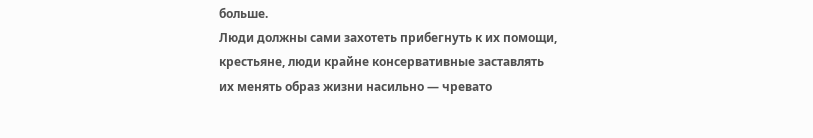больше.
Люди должны сами захотеть прибегнуть к их помощи, крестьяне, люди крайне консервативные заставлять их менять образ жизни насильно — чревато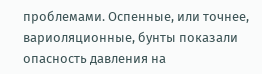проблемами. Оспенные, или точнее, вариоляционные, бунты показали опасность давления на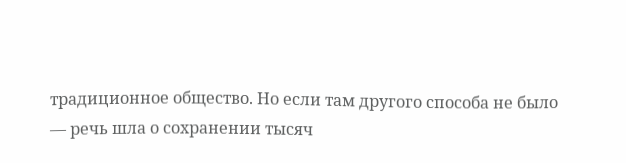традиционное общество. Но если там другого способа не было — речь шла о сохранении тысяч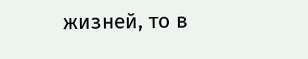жизней, то в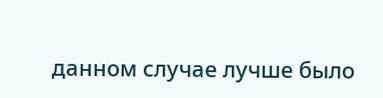данном случае лучше было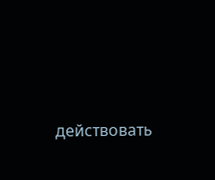действовать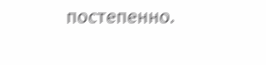постепенно.